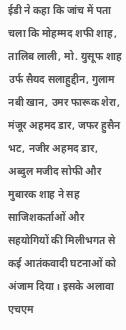ईडी ने कहा कि जांच में पता चला कि मोहम्मद शफी शाह, तालिब लाली, मो. युसूफ शाह उर्फ सैयद सलाहुद्दीन, गुलाम नबी खान, उमर फारूक शेरा, मंजूर अहमद डार, जफर हुसैन भट, नजीर अहमद डार, अब्दुल मजीद सोफी और मुबारक शाह ने सह साजिशकर्ताओं और सहयोगियों की मिलीभगत से कई आतंकवादी घटनाओं को अंजाम दिया। इसके अलावा एचएम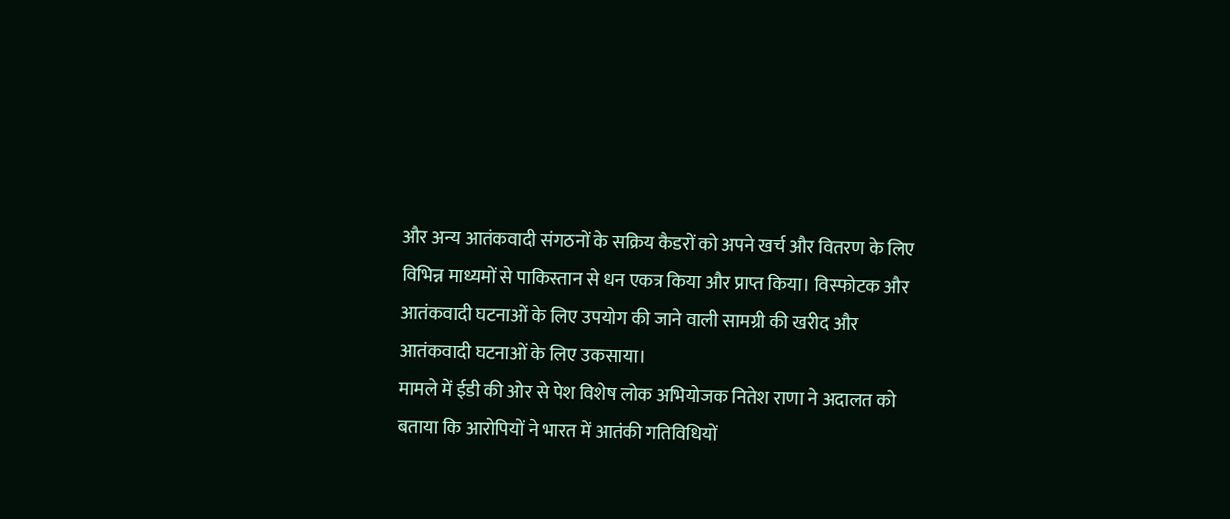और अन्य आतंकवादी संगठनों के सक्रिय कैडरों को अपने खर्च और वितरण के लिए विभिन्न माध्यमों से पाकिस्तान से धन एकत्र किया और प्राप्त किया। विस्फोटक और आतंकवादी घटनाओं के लिए उपयोग की जाने वाली सामग्री की खरीद और आतंकवादी घटनाओं के लिए उकसाया।
मामले में ईडी की ओर से पेश विशेष लोक अभियोजक नितेश राणा ने अदालत को बताया कि आरोपियों ने भारत में आतंकी गतिविधियों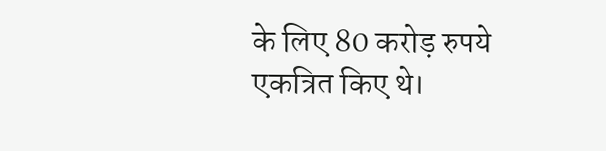के लिए 80 करोड़ रुपये एकत्रित किए थे।